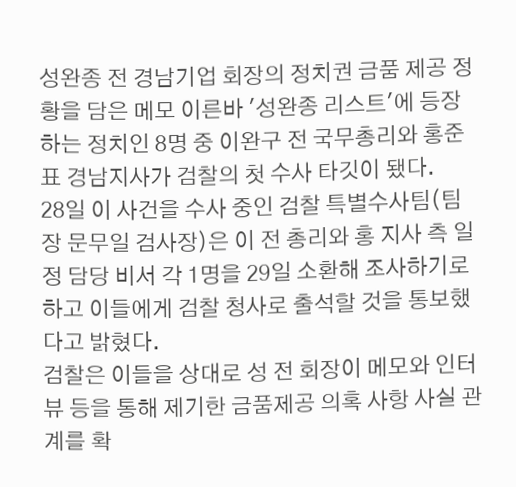성완종 전 경남기업 회장의 정치권 금품 제공 정황을 담은 메모 이른바 '성완종 리스트'에 등장하는 정치인 8명 중 이완구 전 국무총리와 홍준표 경남지사가 검찰의 첫 수사 타깃이 됐다.
28일 이 사건을 수사 중인 검찰 특별수사팀(팀장 문무일 검사장)은 이 전 총리와 홍 지사 측 일정 담당 비서 각 1명을 29일 소환해 조사하기로 하고 이들에게 검찰 청사로 출석할 것을 통보했다고 밝혔다.
검찰은 이들을 상대로 성 전 회장이 메모와 인터뷰 등을 통해 제기한 금품제공 의혹 사항 사실 관계를 확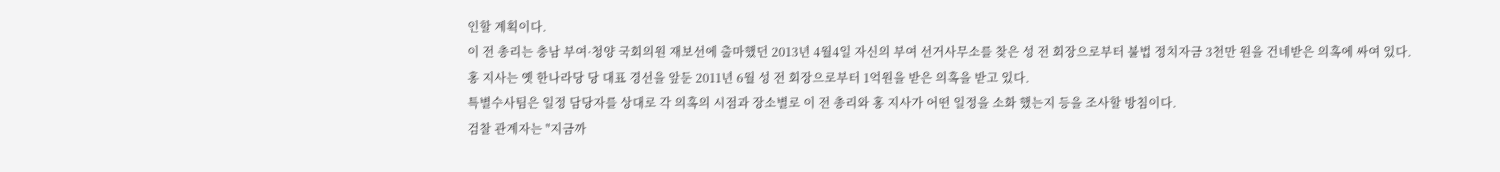인할 계획이다.
이 전 총리는 충남 부여·청양 국회의원 재보선에 출마했던 2013년 4월4일 자신의 부여 선거사무소를 찾은 성 전 회장으로부터 불법 정치자금 3천만 원을 건네받은 의혹에 싸여 있다.
홍 지사는 옛 한나라당 당 대표 경선을 앞둔 2011년 6월 성 전 회장으로부터 1억원을 받은 의혹을 받고 있다.
특별수사팀은 일정 담당자를 상대로 각 의혹의 시점과 장소별로 이 전 총리와 홍 지사가 어떤 일정을 소화 했는지 등을 조사할 방침이다.
검찰 관계자는 "지금까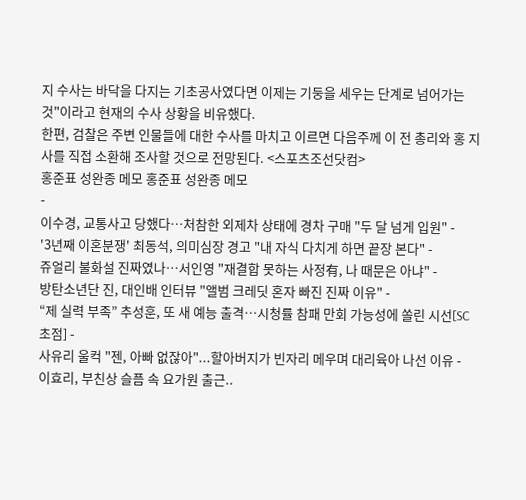지 수사는 바닥을 다지는 기초공사였다면 이제는 기둥을 세우는 단계로 넘어가는 것"이라고 현재의 수사 상황을 비유했다.
한편, 검찰은 주변 인물들에 대한 수사를 마치고 이르면 다음주께 이 전 총리와 홍 지사를 직접 소환해 조사할 것으로 전망된다. <스포츠조선닷컴>
홍준표 성완종 메모 홍준표 성완종 메모
-
이수경, 교통사고 당했다…처참한 외제차 상태에 경차 구매 "두 달 넘게 입원" -
'3년째 이혼분쟁' 최동석, 의미심장 경고 "내 자식 다치게 하면 끝장 본다" -
쥬얼리 불화설 진짜였나…서인영 "재결합 못하는 사정有, 나 때문은 아냐" -
방탄소년단 진, 대인배 인터뷰 "앨범 크레딧 혼자 빠진 진짜 이유" -
“제 실력 부족” 추성훈, 또 새 예능 출격…시청률 참패 만회 가능성에 쏠린 시선[SC초점] -
사유리 울컥 "젠, 아빠 없잖아"...할아버지가 빈자리 메우며 대리육아 나선 이유 -
이효리, 부친상 슬픔 속 요가원 출근..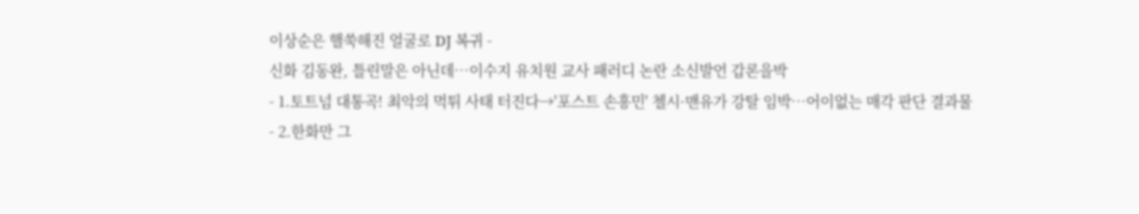이상순은 핼쑥해진 얼굴로 DJ 복귀 -
신화 김동완, 틀린말은 아닌데…이수지 유치원 교사 패러디 논란 소신발언 갑론을박
- 1.토트넘 대통곡! 최악의 먹튀 사태 터진다→'포스트 손흥민' 첼시·맨유가 강탈 임박…어이없는 매각 판단 결과물
- 2.한화만 그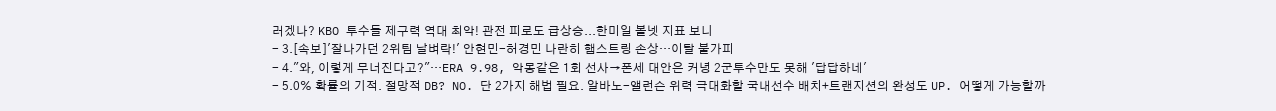러겠나? KBO 투수들 제구력 역대 최악! 관전 피로도 급상승...한미일 볼넷 지표 보니
- 3.[속보]'잘나가던 2위팀 날벼락!' 안현민-허경민 나란히 햄스트링 손상…이탈 불가피
- 4."와, 이렇게 무너진다고?"…ERA 9.98, 악몽같은 1회 선사→폰세 대안은 커녕 2군투수만도 못해 '답답하네'
- 5.0% 확률의 기적. 절망적 DB? NO. 단 2가지 해법 필요. 알바노-앨런슨 위력 극대화할 국내선수 배치+트랜지션의 완성도 UP. 어떻게 가능할까